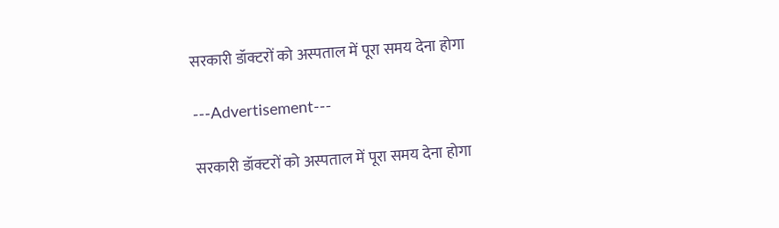सरकारी डॉक्टरों को अस्पताल में पूरा समय देना होगा

---Advertisement---

सरकारी डॉक्टरों को अस्पताल में पूरा समय देना होगा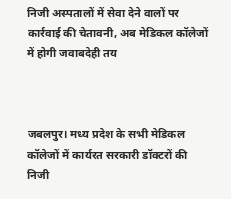निजी अस्पतालों में सेवा देने वालों पर कार्रवाई की चेतावनी, अब मेडिकल कॉलेजों में होगी जवाबदेही तय



जबलपुर। मध्य प्रदेश के सभी मेडिकल कॉलेजों में कार्यरत सरकारी डॉक्टरों की निजी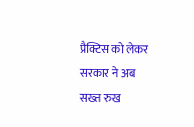प्रैक्टिस को लेकर सरकार ने अब सख्त रुख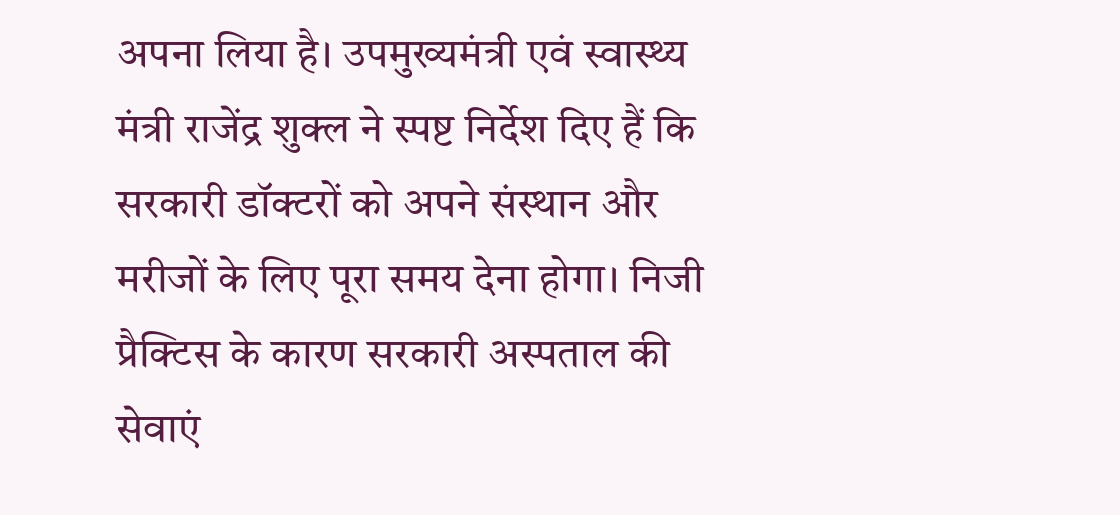अपना लिया है। उपमुख्यमंत्री एवं स्वास्थ्य मंत्री राजेंद्र शुक्ल ने स्पष्ट निर्देश दिए हैं कि सरकारी डॉक्टरों को अपने संस्थान और मरीजों के लिए पूरा समय देना होगा। निजी प्रैक्टिस के कारण सरकारी अस्पताल की सेवाएं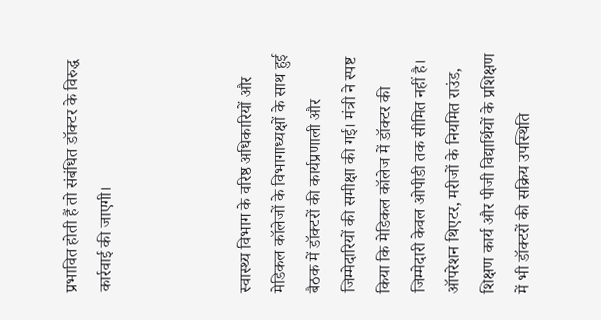प्रभावित होती हैं तो संबंधित डॉक्टर के विरुद्ध कार्रवाई की जाएगी।



स्वास्थ्य विभाग के वरिष्ठ अधिकारियों और मेडिकल कॉलेजों के विभागाध्यक्षों के साथ हुई बैठक में डॉक्टरों की कार्यप्रणाली और जिम्मेदारियों की समीक्षा की गई। मंत्री ने स्पष्ट किया कि मेडिकल कॉलेज में डॉक्टर की जिम्मेदारी केवल ओपीडी तक सीमित नहीं है। ऑपरेशन थिएटर, मरीजों के नियमित राउंड, शिक्षण कार्य और पीजी विद्यार्थियों के प्रशिक्षण में भी डॉक्टरों की सक्रिय उपस्थिति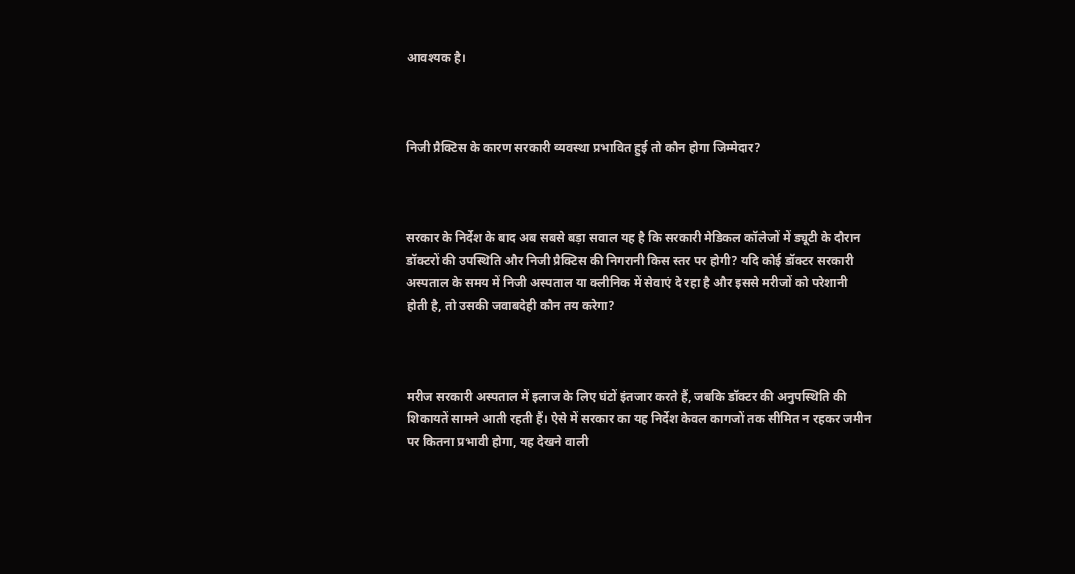आवश्यक है।



निजी प्रैक्टिस के कारण सरकारी व्यवस्था प्रभावित हुई तो कौन होगा जिम्मेदार?



सरकार के निर्देश के बाद अब सबसे बड़ा सवाल यह है कि सरकारी मेडिकल कॉलेजों में ड्यूटी के दौरान डॉक्टरों की उपस्थिति और निजी प्रैक्टिस की निगरानी किस स्तर पर होगी? यदि कोई डॉक्टर सरकारी अस्पताल के समय में निजी अस्पताल या क्लीनिक में सेवाएं दे रहा है और इससे मरीजों को परेशानी होती है, तो उसकी जवाबदेही कौन तय करेगा?



मरीज सरकारी अस्पताल में इलाज के लिए घंटों इंतजार करते हैं, जबकि डॉक्टर की अनुपस्थिति की शिकायतें सामने आती रहती हैं। ऐसे में सरकार का यह निर्देश केवल कागजों तक सीमित न रहकर जमीन पर कितना प्रभावी होगा, यह देखने वाली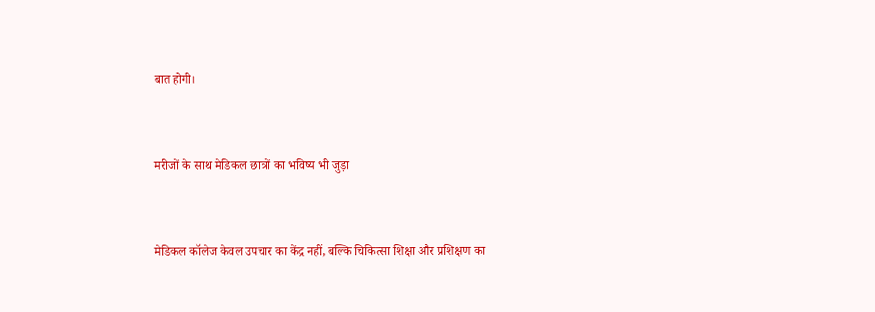बात होगी।



मरीजों के साथ मेडिकल छात्रों का भविष्य भी जुड़ा



मेडिकल कॉलेज केवल उपचार का केंद्र नहीं, बल्कि चिकित्सा शिक्षा और प्रशिक्षण का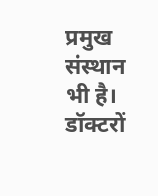प्रमुख संस्थान भी है। डॉक्टरों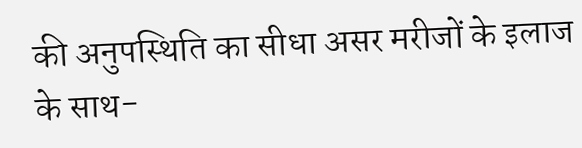की अनुपस्थिति का सीधा असर मरीजों के इलाज के साथ-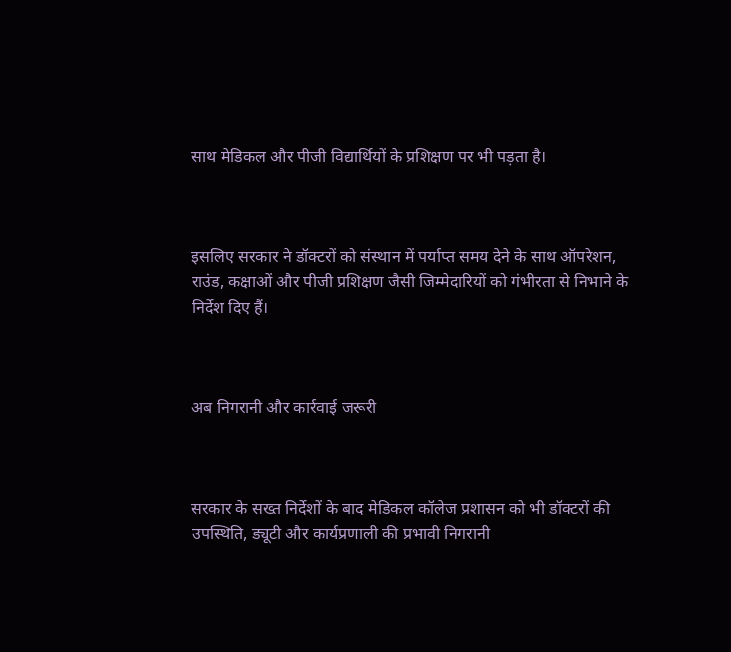साथ मेडिकल और पीजी विद्यार्थियों के प्रशिक्षण पर भी पड़ता है।



इसलिए सरकार ने डॉक्टरों को संस्थान में पर्याप्त समय देने के साथ ऑपरेशन, राउंड, कक्षाओं और पीजी प्रशिक्षण जैसी जिम्मेदारियों को गंभीरता से निभाने के निर्देश दिए हैं।



अब निगरानी और कार्रवाई जरूरी



सरकार के सख्त निर्देशों के बाद मेडिकल कॉलेज प्रशासन को भी डॉक्टरों की उपस्थिति, ड्यूटी और कार्यप्रणाली की प्रभावी निगरानी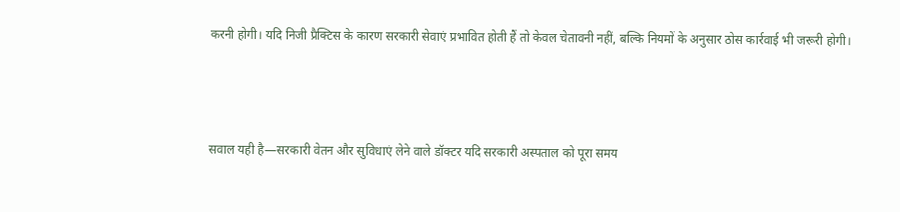करनी होगी। यदि निजी प्रैक्टिस के कारण सरकारी सेवाएं प्रभावित होती हैं तो केवल चेतावनी नहीं, बल्कि नियमों के अनुसार ठोस कार्रवाई भी जरूरी होगी।



सवाल यही है—सरकारी वेतन और सुविधाएं लेने वाले डॉक्टर यदि सरकारी अस्पताल को पूरा समय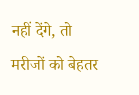नहीं देंगे, तो मरीजों को बेहतर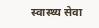स्वास्थ्य सेवा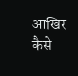आखिर कैसे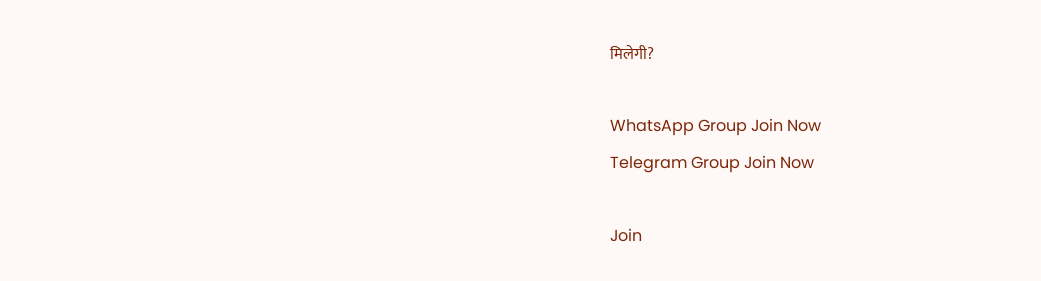मिलेगी?

WhatsApp Group Join Now
Telegram Group Join Now

Join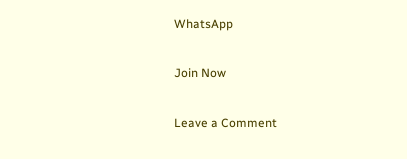WhatsApp

Join Now

Leave a Comment